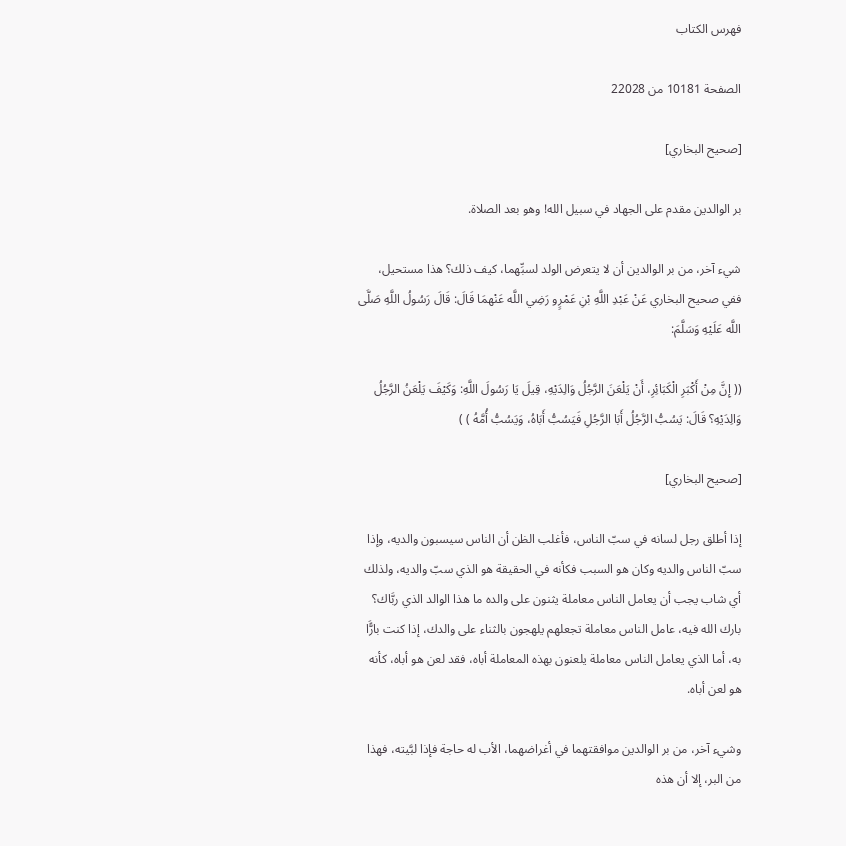فهرس الكتاب

الصفحة 10181 من 22028

[صحيح البخاري]

بر الوالدين مقدم على الجهاد في سبيل الله! وهو بعد الصلاة.

شيء آخر، من بر الوالدين أن لا يتعرض الولد لسبِّهما، كيف ذلك؟ هذا مستحيل، ففي صحيح البخاري عَنْ عَبْدِ اللَّهِ بْنِ عَمْرٍو رَضِي اللَّه عَنْهمَا قَالَ: قَالَ رَسُولُ اللَّهِ صَلَّى اللَّه عَلَيْهِ وَسَلَّمَ:

(( إِنَّ مِنْ أَكْبَرِ الْكَبَائِرِ، أَنْ يَلْعَنَ الرَّجُلُ وَالِدَيْهِ، قِيلَ يَا رَسُولَ اللَّهِ: وَكَيْفَ يَلْعَنُ الرَّجُلُ وَالِدَيْهِ؟ قَالَ: يَسُبُّ الرَّجُلُ أَبَا الرَّجُلِ فَيَسُبُّ أَبَاهُ، وَيَسُبُّ أُمَّهُ ) )

[صحيح البخاري]

إذا أطلق رجل لسانه في سبّ الناس، فأغلب الظن أن الناس سيسبون والديه، وإذا سبّ الناس والديه وكان هو السبب فكأنه في الحقيقة هو الذي سبّ والديه، ولذلك أي شاب يجب أن يعامل الناس معاملة يثنون على والده ما هذا الوالد الذي ربَّاك؟ بارك الله فيه، عامل الناس معاملة تجعلهم يلهجون بالثناء على والدك، إذا كنت بارًَّا به، أما الذي يعامل الناس معاملة يلعنون بهذه المعاملة أباه، فقد لعن هو أباه، كأنه هو لعن أباه.

وشيء آخر، من بر الوالدين موافقتهما في أغراضهما، الأب له حاجة فإذا لبَّيته، فهذا من البر، إلا أن هذه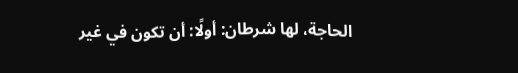الحاجة، لها شرطان: أولًا: أن تكون في غير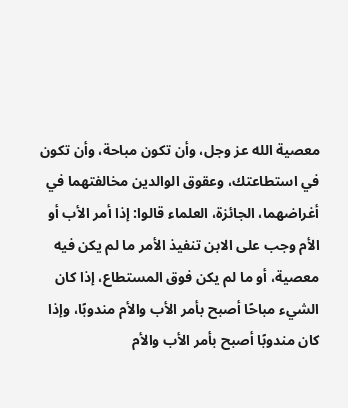معصية الله عز وجل، وأن تكون مباحة، وأن تكون في استطاعتك، وعقوق الوالدين مخالفتهما في أغراضهما، الجائزة، العلماء قالوا: إذا أمر الأب أو الأم وجب على الابن تنفيذ الأمر ما لم يكن فيه معصية، أو ما لم يكن فوق المستطاع، إذا كان الشيء مباحًا أصبح بأمر الأب والأم مندوبًا، وإذا كان مندوبًا أصبح بأمر الأب والأم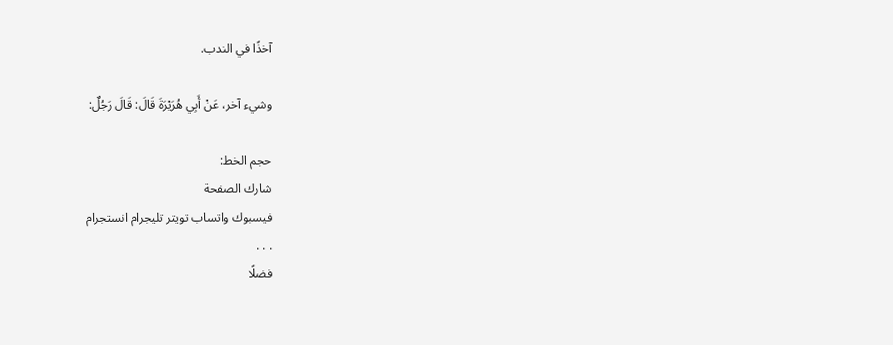آخذًا في الندب.

وشيء آخر، عَنْ أَبِي هُرَيْرَةَ قَالَ: قَالَ رَجُلٌ:

حجم الخط:
شارك الصفحة
فيسبوك واتساب تويتر تليجرام انستجرام
. . .
فضلًا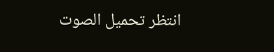انتظر تحميل الصوت